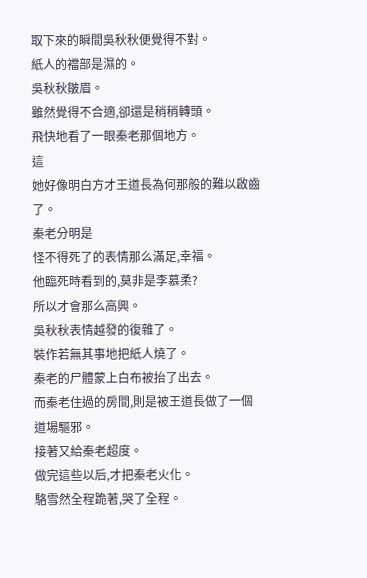取下來的瞬間吳秋秋便覺得不對。
紙人的襠部是濕的。
吳秋秋皺眉。
雖然覺得不合適,卻還是稍稍轉頭。
飛快地看了一眼秦老那個地方。
這
她好像明白方才王道長為何那般的難以啟齒了。
秦老分明是
怪不得死了的表情那么滿足,幸福。
他臨死時看到的,莫非是李慕柔?
所以才會那么高興。
吳秋秋表情越發的復雜了。
裝作若無其事地把紙人燒了。
秦老的尸體蒙上白布被抬了出去。
而秦老住過的房間,則是被王道長做了一個道場驅邪。
接著又給秦老超度。
做完這些以后,才把秦老火化。
駱雪然全程跪著,哭了全程。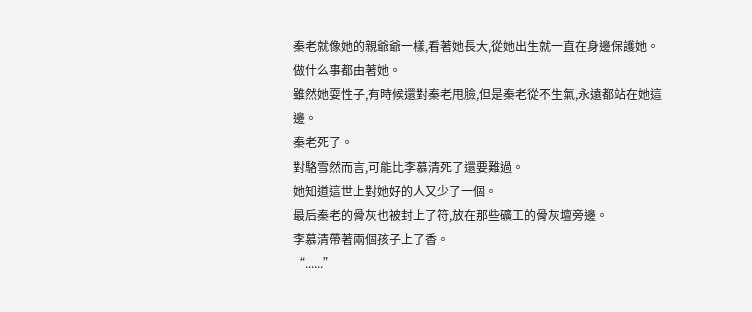秦老就像她的親爺爺一樣,看著她長大,從她出生就一直在身邊保護她。
做什么事都由著她。
雖然她耍性子,有時候還對秦老甩臉,但是秦老從不生氣,永遠都站在她這邊。
秦老死了。
對駱雪然而言,可能比李慕清死了還要難過。
她知道這世上對她好的人又少了一個。
最后秦老的骨灰也被封上了符,放在那些礦工的骨灰壇旁邊。
李慕清帶著兩個孩子上了香。
“......”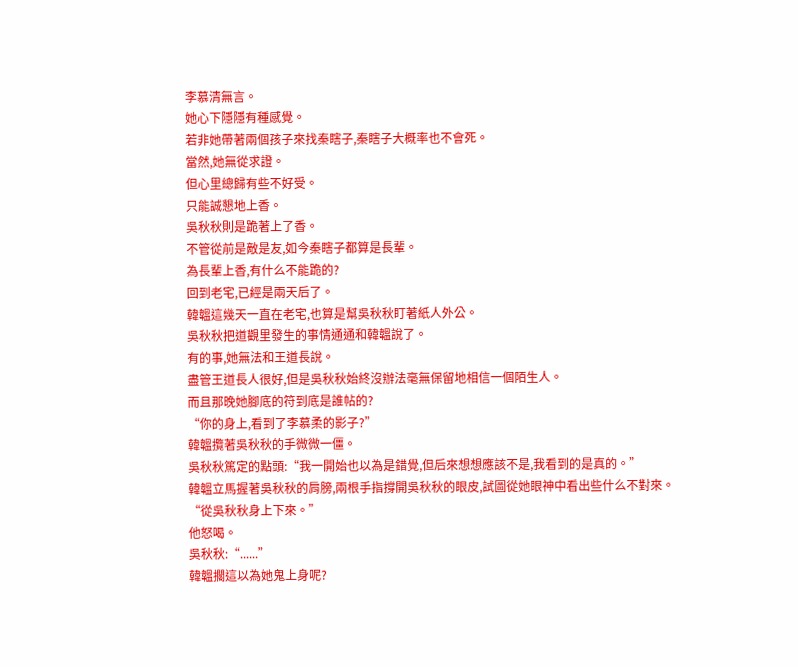李慕清無言。
她心下隱隱有種感覺。
若非她帶著兩個孩子來找秦瞎子,秦瞎子大概率也不會死。
當然,她無從求證。
但心里總歸有些不好受。
只能誠懇地上香。
吳秋秋則是跪著上了香。
不管從前是敵是友,如今秦瞎子都算是長輩。
為長輩上香,有什么不能跪的?
回到老宅,已經是兩天后了。
韓韞這幾天一直在老宅,也算是幫吳秋秋盯著紙人外公。
吳秋秋把道觀里發生的事情通通和韓韞說了。
有的事,她無法和王道長說。
盡管王道長人很好,但是吳秋秋始終沒辦法毫無保留地相信一個陌生人。
而且那晚她腳底的符到底是誰帖的?
“你的身上,看到了李慕柔的影子?”
韓韞攬著吳秋秋的手微微一僵。
吳秋秋篤定的點頭:“我一開始也以為是錯覺,但后來想想應該不是,我看到的是真的。”
韓韞立馬握著吳秋秋的肩膀,兩根手指撐開吳秋秋的眼皮,試圖從她眼神中看出些什么不對來。
“從吳秋秋身上下來。”
他怒喝。
吳秋秋:“......”
韓韞擱這以為她鬼上身呢?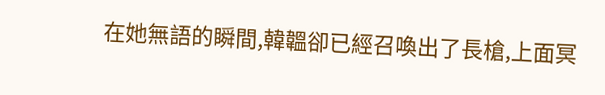在她無語的瞬間,韓韞卻已經召喚出了長槍,上面冥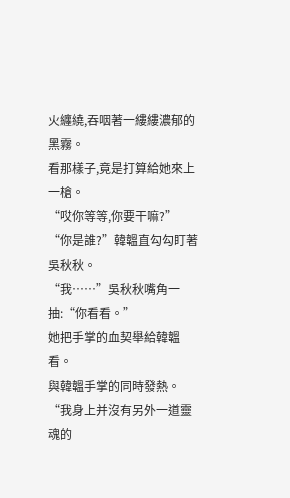火纏繞,吞咽著一縷縷濃郁的黑霧。
看那樣子,竟是打算給她來上一槍。
“哎你等等,你要干嘛?”
“你是誰?”韓韞直勾勾盯著吳秋秋。
“我……”吳秋秋嘴角一抽:“你看看。”
她把手掌的血契舉給韓韞看。
與韓韞手掌的同時發熱。
“我身上并沒有另外一道靈魂的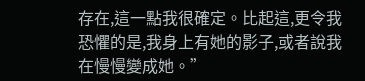存在,這一點我很確定。比起這,更令我恐懼的是,我身上有她的影子,或者說我在慢慢變成她。”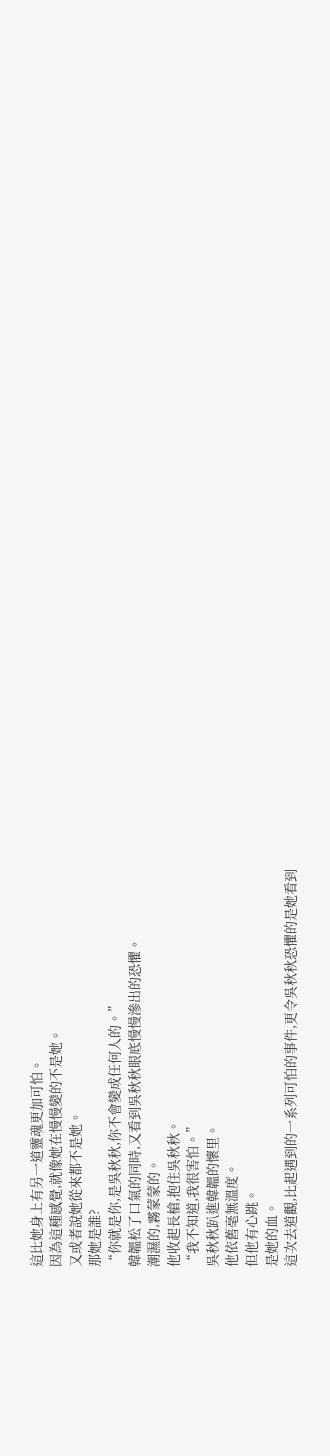這比她身上有另一道靈魂更加可怕。
因為這種感覺,就像她在慢慢變的不是她。
又或者說她從來都不是她。
那她是誰?
“你就是你,是吳秋秋,你不會變成任何人的。”
韓韞松了口氣的同時,又看到吳秋秋眼底慢慢滲出的恐懼。
潮濕的,霧蒙蒙的。
他收起長槍,抱住吳秋秋。
“我不知道,我很害怕。”
吳秋秋趴進韓韞的懷里。
他依舊毫無溫度。
但他有心跳。
是她的血。
這次去道觀,比起遇到的一系列可怕的事件,更令吳秋秋恐懼的是她看到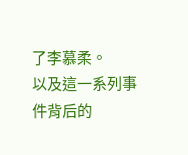了李慕柔。
以及這一系列事件背后的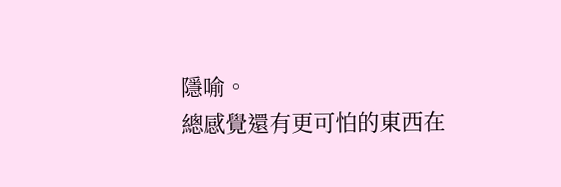隱喻。
總感覺還有更可怕的東西在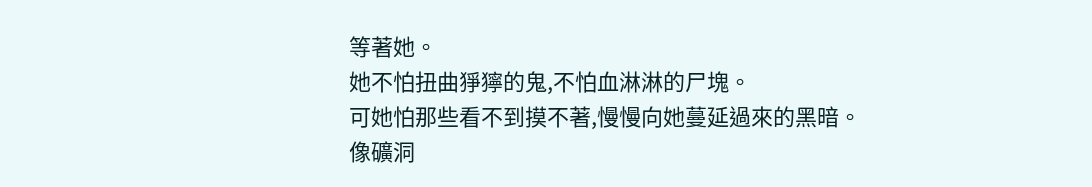等著她。
她不怕扭曲猙獰的鬼,不怕血淋淋的尸塊。
可她怕那些看不到摸不著,慢慢向她蔓延過來的黑暗。
像礦洞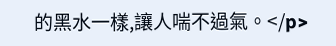的黑水一樣,讓人喘不過氣。</p>